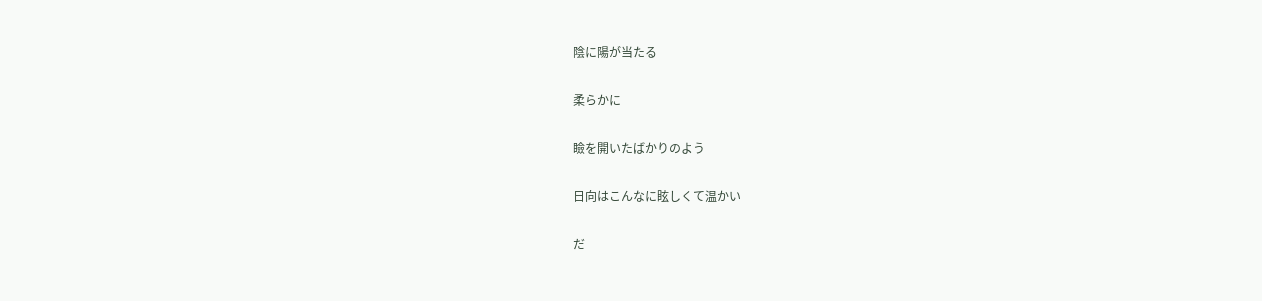陰に陽が当たる


柔らかに


瞼を開いたばかりのよう


日向はこんなに眩しくて温かい


だ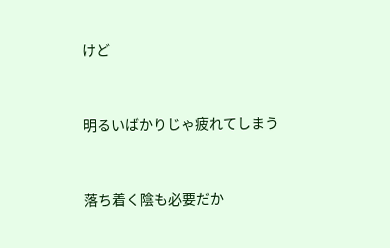けど


明るいばかりじゃ疲れてしまう


落ち着く陰も必要だか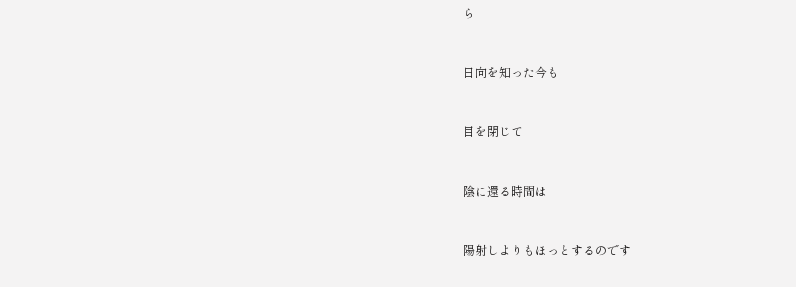ら


日向を知った今も


目を閉じて


陰に還る時間は


陽射しよりもほっとするのです